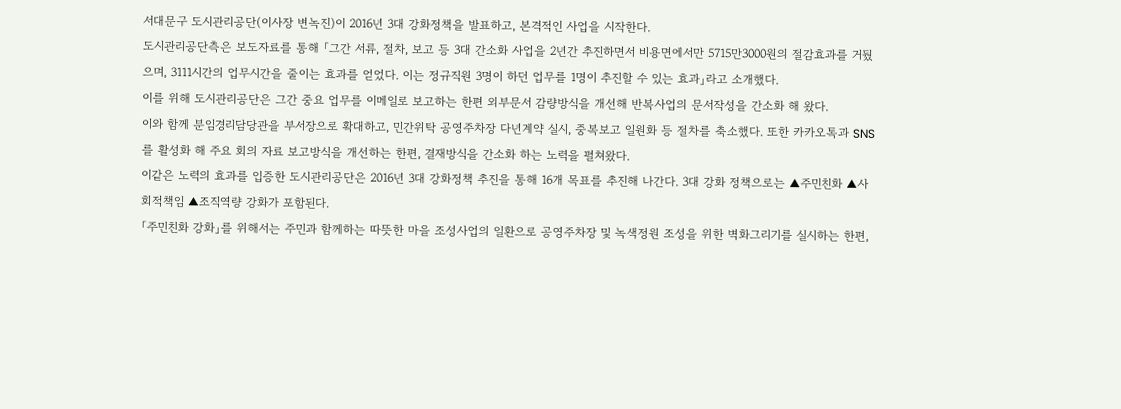서대문구 도시관리공단(이사장 변녹진)이 2016년 3대 강화정책을 발표하고, 본격적인 사업을 시작한다.
도시관리공단측은 보도자료를 통해 「그간 서류, 절차, 보고 등 3대 간소화 사업을 2년간 추진하면서 비용면에서만 5715만3000원의 절감효과를 거뒀으며, 3111시간의 업무시간을 줄이는 효과를 얻었다. 이는 정규직원 3명이 하던 업무를 1명이 추진할 수 있는 효과」라고 소개했다.
이를 위해 도시관리공단은 그간 중요 업무를 이메일로 보고하는 한편 외부문서 감량방식을 개선해 반복사업의 문서작성을 간소화 해 왔다.
이와 함께 분임경리담당관을 부서장으로 확대하고, 민간위탁 공영주차장 다년계약 실시, 중복보고 일원화 등 절차를 축소했다. 또한 카카오톡과 SNS를 활성화 해 주요 회의 자료 보고방식을 개선하는 한편, 결재방식을 간소화 하는 노력을 펼쳐왔다.
이같은 노력의 효과를 입증한 도시관리공단은 2016년 3대 강화정책 추진을 통해 16개 목표를 추진해 나간다. 3대 강화 정책으로는 ▲주민친화 ▲사회적책임 ▲조직역량 강화가 포함된다.
「주민친화 강화」를 위해서는 주민과 함께하는 따뜻한 마을 조성사업의 일환으로 공영주차장 및 녹색정원 조성을 위한 벽화그리기를 실시하는 한편,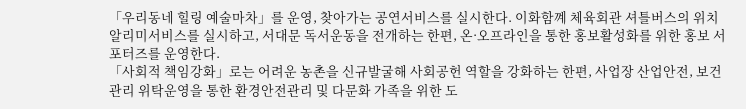「우리동네 힐링 예술마차」를 운영, 찾아가는 공연서비스를 실시한다. 이화함꼐 체육회관 셔틀버스의 위치알리미서비스를 실시하고, 서대문 독서운동을 전개하는 한편, 온·오프라인을 통한 홍보활성화를 위한 홍보 서포터즈를 운영한다.
「사회적 책임강화」로는 어려운 농촌을 신규발굴해 사회공헌 역할을 강화하는 한편, 사업장 산업안전, 보건관리 위탁운영을 통한 환경안전관리 및 다문화 가족을 위한 도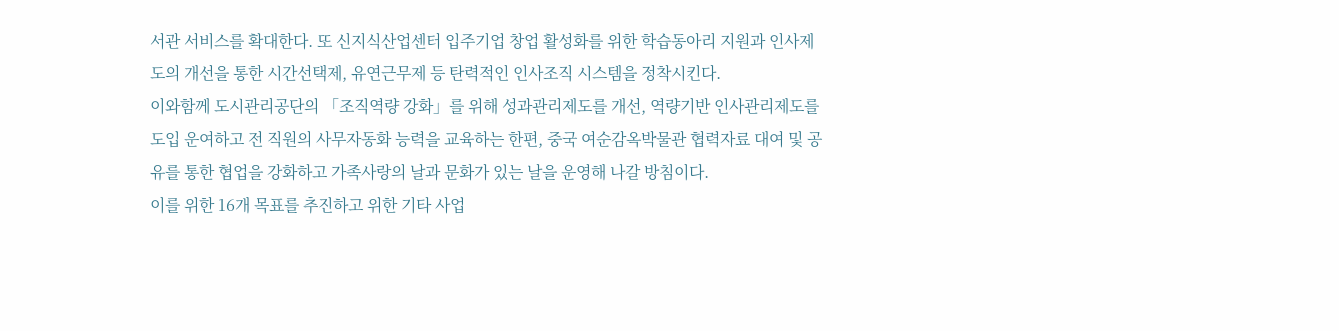서관 서비스를 확대한다. 또 신지식산업센터 입주기업 창업 활성화를 위한 학습동아리 지원과 인사제도의 개선을 통한 시간선택제, 유연근무제 등 탄력적인 인사조직 시스템을 정착시킨다.
이와함께 도시관리공단의 「조직역량 강화」를 위해 성과관리제도를 개선, 역량기반 인사관리제도를 도입 운여하고 전 직원의 사무자동화 능력을 교육하는 한편, 중국 여순감옥박물관 협력자료 대여 및 공유를 통한 협업을 강화하고 가족사랑의 날과 문화가 있는 날을 운영해 나갈 방침이다.
이를 위한 16개 목표를 추진하고 위한 기타 사업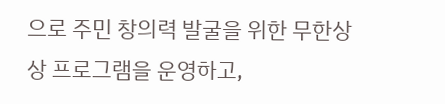으로 주민 창의력 발굴을 위한 무한상상 프로그램을 운영하고,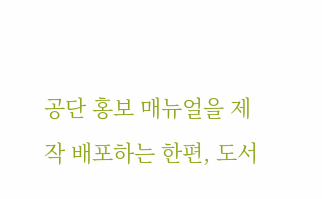공단 홍보 매뉴얼을 제작 배포하는 한편, 도서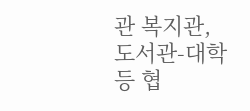관 복지관, 도서관-대학 등 협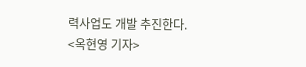력사업도 개발 추진한다.
<옥현영 기자>